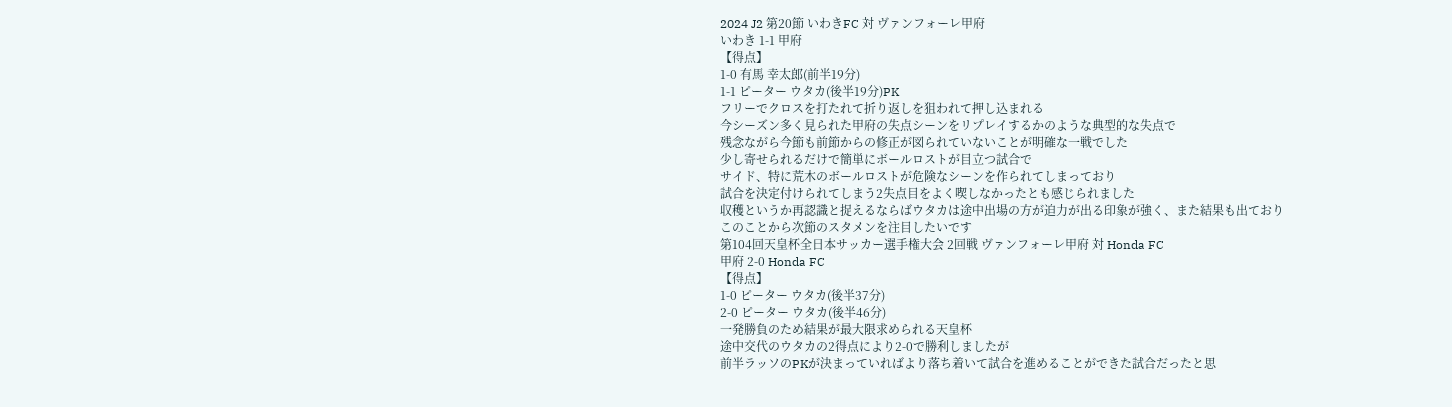2024 J2 第20節 いわきFC 対 ヴァンフォーレ甲府
いわき 1-1 甲府
【得点】
1-0 有馬 幸太郎(前半19分)
1-1 ピーター ウタカ(後半19分)PK
フリーでクロスを打たれて折り返しを狙われて押し込まれる
今シーズン多く見られた甲府の失点シーンをリプレイするかのような典型的な失点で
残念ながら今節も前節からの修正が図られていないことが明確な一戦でした
少し寄せられるだけで簡単にボールロストが目立つ試合で
サイド、特に荒木のボールロストが危険なシーンを作られてしまっており
試合を決定付けられてしまう2失点目をよく喫しなかったとも感じられました
収穫というか再認識と捉えるならばウタカは途中出場の方が迫力が出る印象が強く、また結果も出ており
このことから次節のスタメンを注目したいです
第104回天皇杯全日本サッカー選手権大会 2回戦 ヴァンフォーレ甲府 対 Honda FC
甲府 2-0 Honda FC
【得点】
1-0 ピーター ウタカ(後半37分)
2-0 ピーター ウタカ(後半46分)
一発勝負のため結果が最大限求められる天皇杯
途中交代のウタカの2得点により2-0で勝利しましたが
前半ラッソのPKが決まっていればより落ち着いて試合を進めることができた試合だったと思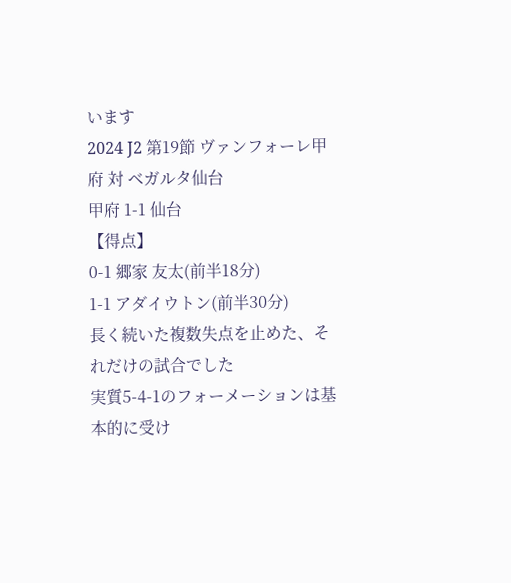います
2024 J2 第19節 ヴァンフォーレ甲府 対 ベガルタ仙台
甲府 1-1 仙台
【得点】
0-1 郷家 友太(前半18分)
1-1 アダイウトン(前半30分)
長く続いた複数失点を止めた、それだけの試合でした
実質5-4-1のフォーメーションは基本的に受け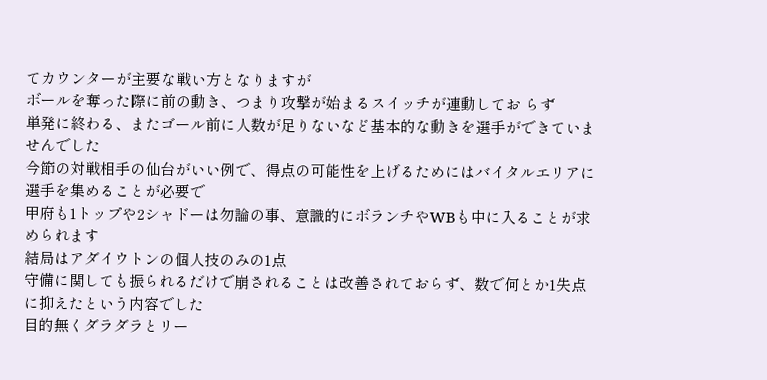てカウンターが主要な戦い方となりますが
ボールを奪った際に前の動き、つまり攻撃が始まるスイッチが連動してお らず
単発に終わる、またゴール前に人数が足りないなど基本的な動きを選手ができていませんでした
今節の対戦相手の仙台がいい例で、得点の可能性を上げるためにはバイタルエリアに選手を集めることが必要で
甲府も1トップや2シャドーは勿論の事、意識的にボランチやWBも中に入ることが求められます
結局はアダイウトンの個人技のみの1点
守備に関しても振られるだけで崩されることは改善されておらず、数で何とか1失点に抑えたという内容でした
目的無くダラダラとリー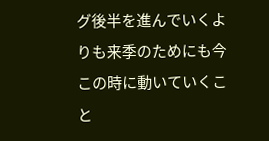グ後半を進んでいくよりも来季のためにも今この時に動いていくこと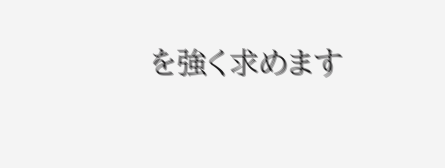を強く求めます